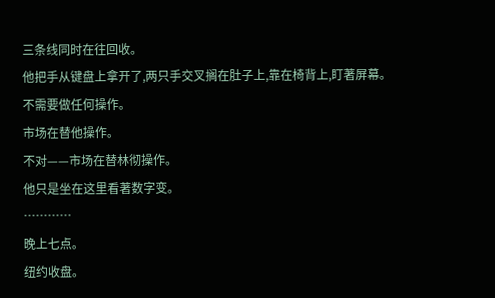三条线同时在往回收。
他把手从键盘上拿开了,两只手交叉搁在肚子上,靠在椅背上,盯著屏幕。
不需要做任何操作。
市场在替他操作。
不对——市场在替林彻操作。
他只是坐在这里看著数字变。
…………
晚上七点。
纽约收盘。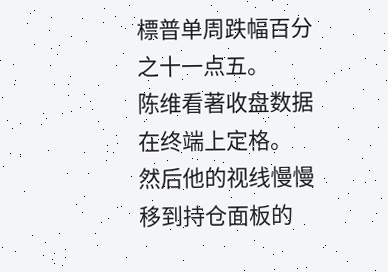標普单周跌幅百分之十一点五。
陈维看著收盘数据在终端上定格。
然后他的视线慢慢移到持仓面板的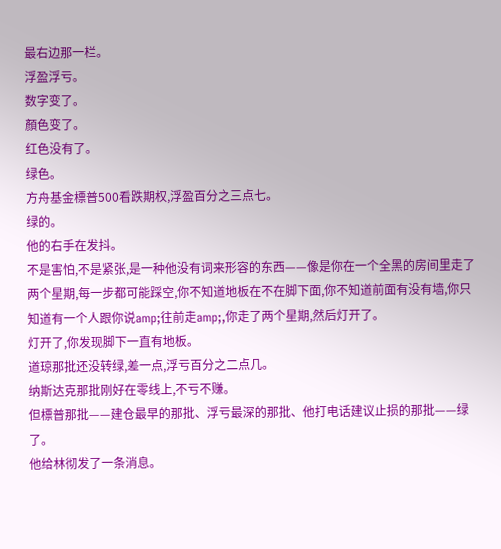最右边那一栏。
浮盈浮亏。
数字变了。
顏色变了。
红色没有了。
绿色。
方舟基金標普500看跌期权,浮盈百分之三点七。
绿的。
他的右手在发抖。
不是害怕,不是紧张,是一种他没有词来形容的东西——像是你在一个全黑的房间里走了两个星期,每一步都可能踩空,你不知道地板在不在脚下面,你不知道前面有没有墙,你只知道有一个人跟你说amp;往前走amp;,你走了两个星期,然后灯开了。
灯开了,你发现脚下一直有地板。
道琼那批还没转绿,差一点,浮亏百分之二点几。
纳斯达克那批刚好在零线上,不亏不赚。
但標普那批——建仓最早的那批、浮亏最深的那批、他打电话建议止损的那批——绿了。
他给林彻发了一条消息。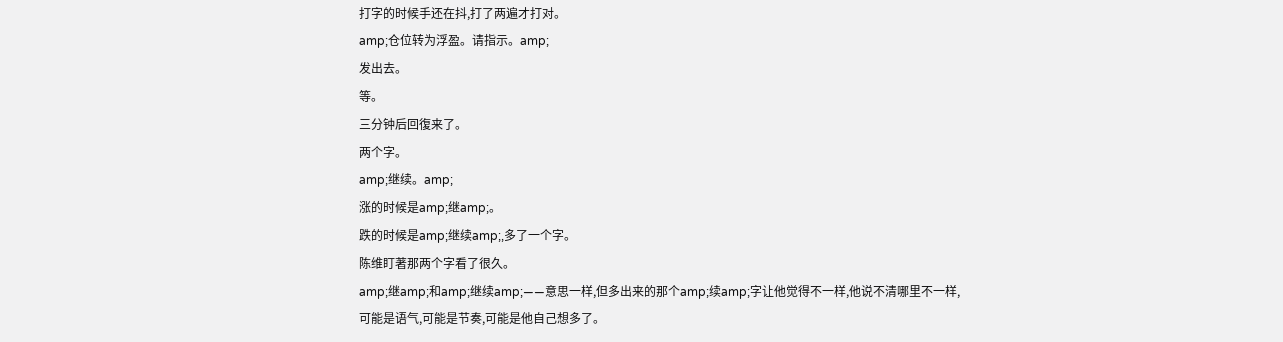打字的时候手还在抖,打了两遍才打对。
amp;仓位转为浮盈。请指示。amp;
发出去。
等。
三分钟后回復来了。
两个字。
amp;继续。amp;
涨的时候是amp;继amp;。
跌的时候是amp;继续amp;,多了一个字。
陈维盯著那两个字看了很久。
amp;继amp;和amp;继续amp;——意思一样,但多出来的那个amp;续amp;字让他觉得不一样,他说不清哪里不一样,可能是语气,可能是节奏,可能是他自己想多了。